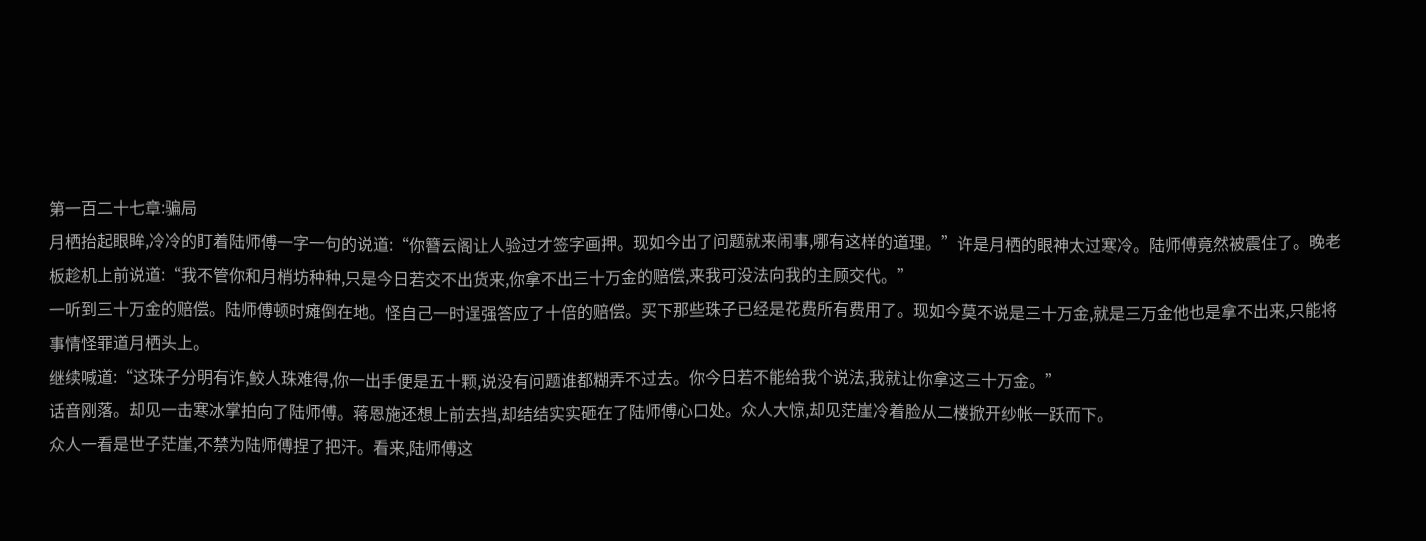第一百二十七章:骗局
月栖抬起眼眸,冷冷的盯着陆师傅一字一句的说道:“你簪云阁让人验过才签字画押。现如今出了问题就来闹事,哪有这样的道理。”许是月栖的眼神太过寒冷。陆师傅竟然被震住了。晚老板趁机上前说道:“我不管你和月梢坊种种,只是今日若交不出货来,你拿不出三十万金的赔偿,来我可没法向我的主顾交代。”
一听到三十万金的赔偿。陆师傅顿时瘫倒在地。怪自己一时逞强答应了十倍的赔偿。买下那些珠子已经是花费所有费用了。现如今莫不说是三十万金,就是三万金他也是拿不出来,只能将事情怪罪道月栖头上。
继续喊道:“这珠子分明有诈,鲛人珠难得,你一出手便是五十颗,说没有问题谁都糊弄不过去。你今日若不能给我个说法,我就让你拿这三十万金。”
话音刚落。却见一击寒冰掌拍向了陆师傅。蒋恩施还想上前去挡,却结结实实砸在了陆师傅心口处。众人大惊,却见茫崖冷着脸从二楼掀开纱帐一跃而下。
众人一看是世子茫崖,不禁为陆师傅捏了把汗。看来,陆师傅这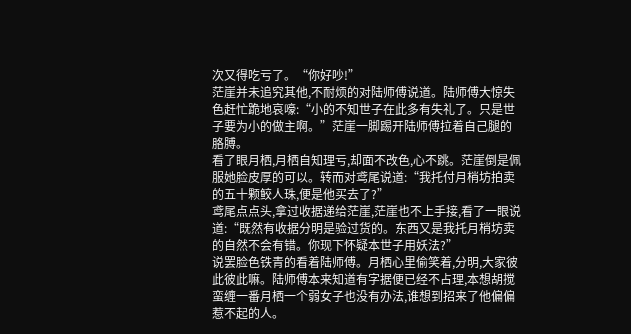次又得吃亏了。“你好吵!”
茫崖并未追究其他,不耐烦的对陆师傅说道。陆师傅大惊失色赶忙跪地哀嚎:“小的不知世子在此多有失礼了。只是世子要为小的做主啊。”茫崖一脚踢开陆师傅拉着自己腿的胳膊。
看了眼月栖,月栖自知理亏,却面不改色,心不跳。茫崖倒是佩服她脸皮厚的可以。转而对鸢尾说道:“我托付月梢坊拍卖的五十颗鲛人珠,便是他买去了?”
鸢尾点点头,拿过收据递给茫崖,茫崖也不上手接,看了一眼说道:“既然有收据分明是验过货的。东西又是我托月梢坊卖的自然不会有错。你现下怀疑本世子用妖法?”
说罢脸色铁青的看着陆师傅。月栖心里偷笑着,分明,大家彼此彼此嘛。陆师傅本来知道有字据便已经不占理,本想胡搅蛮缠一番月栖一个弱女子也没有办法,谁想到招来了他偏偏惹不起的人。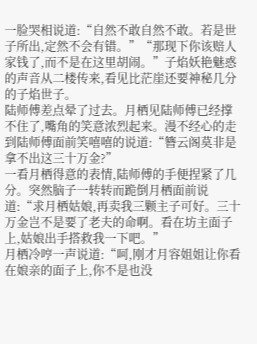一脸哭相说道:“自然不敢自然不敢。若是世子所出,定然不会有错。”“那现下你该赔人家钱了,而不是在这里胡闹。”子焰妖艳魅惑的声音从二楼传来,看见比茫崖还要神秘几分的子焰世子。
陆师傅差点晕了过去。月栖见陆师傅已经撑不住了,嘴角的笑意浓烈起来。漫不经心的走到陆师傅面前笑嘻嘻的说道:“簪云阁莫非是拿不出这三十万金?”
一看月栖得意的表情,陆师傅的手便捏紧了几分。突然脑子一转转而跪倒月栖面前说道:“求月栖姑娘,再卖我三颗主子可好。三十万金岂不是要了老夫的命啊。看在坊主面子上,姑娘出手搭救我一下吧。”
月栖冷哼一声说道:“呵,刚才月容姐姐让你看在娘亲的面子上,你不是也没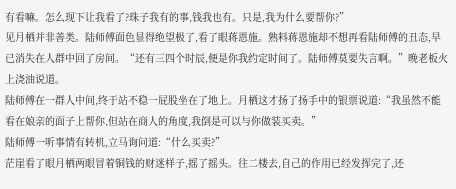有看嘛。怎么现下让我看了?珠子我有的事,钱我也有。只是,我为什么要帮你?”
见月栖并非善类。陆师傅面色显得绝望极了,看了眼蒋恩施。熟料蒋恩施却不想再看陆师傅的丑态,早已消失在人群中回了房间。“还有三四个时辰,便是你我约定时间了。陆师傅莫要失言啊。”晚老板火上浇油说道。
陆师傅在一群人中间,终于站不稳一屁股坐在了地上。月栖这才扬了扬手中的银票说道:“我虽然不能看在娘亲的面子上帮你,但站在商人的角度,我倒是可以与你做装买卖。”
陆师傅一听事情有转机,立马询问道:“什么买卖?”
茫崖看了眼月栖两眼冒着铜钱的财迷样子,摇了摇头。往二楼去,自己的作用已经发挥完了,还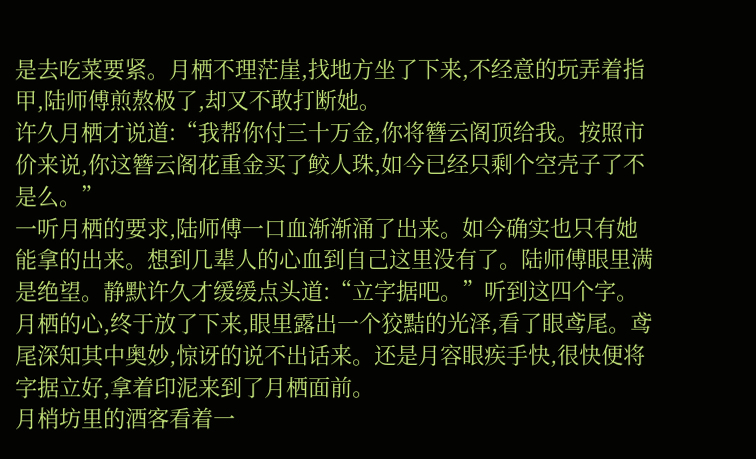是去吃菜要紧。月栖不理茫崖,找地方坐了下来,不经意的玩弄着指甲,陆师傅煎熬极了,却又不敢打断她。
许久月栖才说道:“我帮你付三十万金,你将簪云阁顶给我。按照市价来说,你这簪云阁花重金买了鲛人珠,如今已经只剩个空壳子了不是么。”
一听月栖的要求,陆师傅一口血渐渐涌了出来。如今确实也只有她能拿的出来。想到几辈人的心血到自己这里没有了。陆师傅眼里满是绝望。静默许久才缓缓点头道:“立字据吧。”听到这四个字。
月栖的心,终于放了下来,眼里露出一个狡黠的光泽,看了眼鸢尾。鸢尾深知其中奥妙,惊讶的说不出话来。还是月容眼疾手快,很快便将字据立好,拿着印泥来到了月栖面前。
月梢坊里的酒客看着一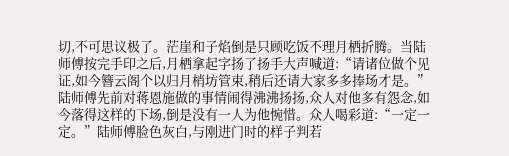切,不可思议极了。茫崖和子焰倒是只顾吃饭不理月栖折腾。当陆师傅按完手印之后,月栖拿起字扬了扬手大声喊道:“请诸位做个见证,如今簪云阁个以归月梢坊管束,稍后还请大家多多捧场才是。”
陆师傅先前对蒋恩施做的事情闹得沸沸扬扬,众人对他多有怨念,如今落得这样的下场,倒是没有一人为他惋惜。众人喝彩道:“一定一定。”陆师傅脸色灰白,与刚进门时的样子判若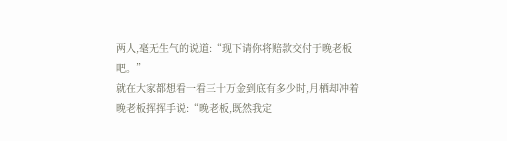两人,毫无生气的说道:“现下请你将赔款交付于晚老板吧。”
就在大家都想看一看三十万金到底有多少时,月栖却冲着晚老板挥挥手说:“晚老板,既然我定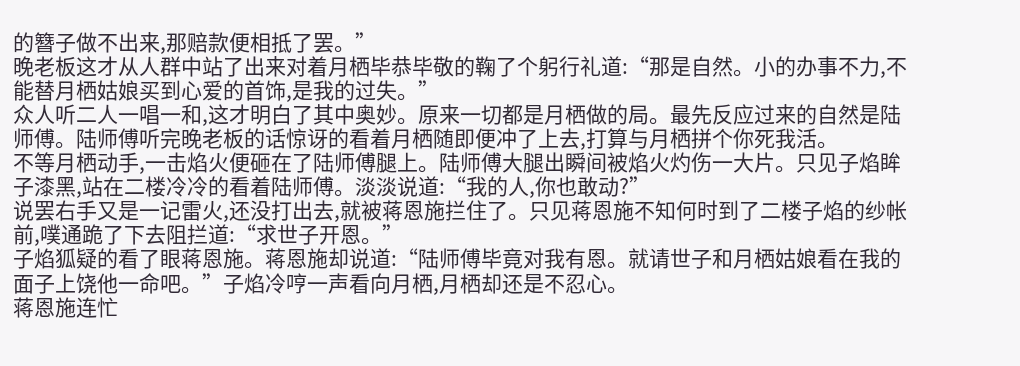的簪子做不出来,那赔款便相抵了罢。”
晚老板这才从人群中站了出来对着月栖毕恭毕敬的鞠了个躬行礼道:“那是自然。小的办事不力,不能替月栖姑娘买到心爱的首饰,是我的过失。”
众人听二人一唱一和,这才明白了其中奥妙。原来一切都是月栖做的局。最先反应过来的自然是陆师傅。陆师傅听完晚老板的话惊讶的看着月栖随即便冲了上去,打算与月栖拼个你死我活。
不等月栖动手,一击焰火便砸在了陆师傅腿上。陆师傅大腿出瞬间被焰火灼伤一大片。只见子焰眸子漆黑,站在二楼冷冷的看着陆师傅。淡淡说道:“我的人,你也敢动?”
说罢右手又是一记雷火,还没打出去,就被蒋恩施拦住了。只见蒋恩施不知何时到了二楼子焰的纱帐前,噗通跪了下去阻拦道:“求世子开恩。”
子焰狐疑的看了眼蒋恩施。蒋恩施却说道:“陆师傅毕竟对我有恩。就请世子和月栖姑娘看在我的面子上饶他一命吧。”子焰冷哼一声看向月栖,月栖却还是不忍心。
蒋恩施连忙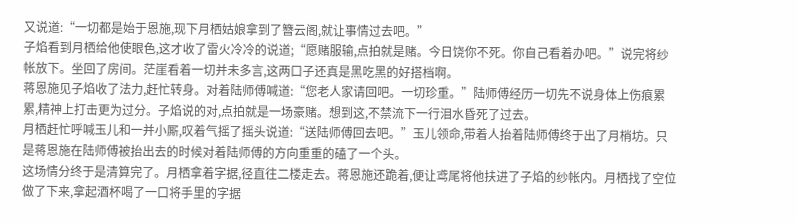又说道:“一切都是始于恩施,现下月栖姑娘拿到了簪云阁,就让事情过去吧。”
子焰看到月栖给他使眼色,这才收了雷火冷冷的说道;“愿赌服输,点拍就是赌。今日饶你不死。你自己看着办吧。”说完将纱帐放下。坐回了房间。茫崖看着一切并未多言,这两口子还真是黑吃黑的好搭档啊。
蒋恩施见子焰收了法力,赶忙转身。对着陆师傅喊道:“您老人家请回吧。一切珍重。”陆师傅经历一切先不说身体上伤痕累累,精神上打击更为过分。子焰说的对,点拍就是一场豪赌。想到这,不禁流下一行泪水昏死了过去。
月栖赶忙呼喊玉儿和一并小厮,叹着气摇了摇头说道:“送陆师傅回去吧。”玉儿领命,带着人抬着陆师傅终于出了月梢坊。只是蒋恩施在陆师傅被抬出去的时候对着陆师傅的方向重重的磕了一个头。
这场情分终于是清算完了。月栖拿着字据,径直往二楼走去。蒋恩施还跪着,便让鸢尾将他扶进了子焰的纱帐内。月栖找了空位做了下来,拿起酒杯喝了一口将手里的字据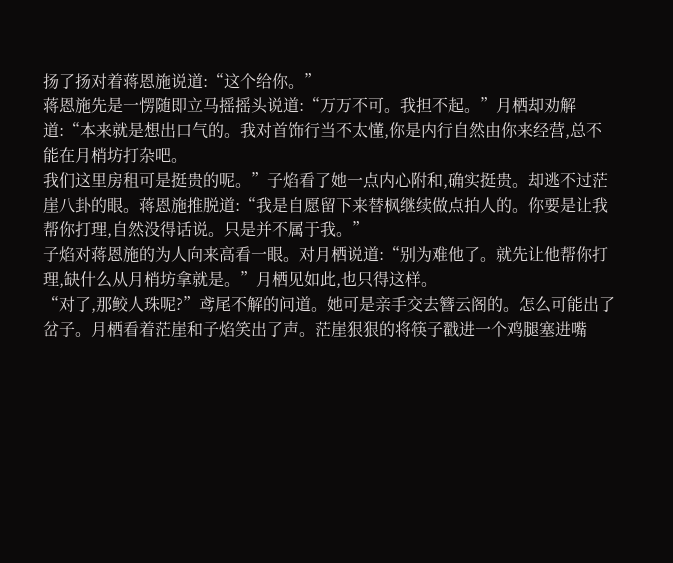扬了扬对着蒋恩施说道:“这个给你。”
蒋恩施先是一愣随即立马摇摇头说道:“万万不可。我担不起。”月栖却劝解道:“本来就是想出口气的。我对首饰行当不太懂,你是内行自然由你来经营,总不能在月梢坊打杂吧。
我们这里房租可是挺贵的呢。”子焰看了她一点内心附和,确实挺贵。却逃不过茫崖八卦的眼。蒋恩施推脱道:“我是自愿留下来替枫继续做点拍人的。你要是让我帮你打理,自然没得话说。只是并不属于我。”
子焰对蒋恩施的为人向来高看一眼。对月栖说道:“别为难他了。就先让他帮你打理,缺什么从月梢坊拿就是。”月栖见如此,也只得这样。
“对了,那鲛人珠呢?”鸢尾不解的问道。她可是亲手交去簪云阁的。怎么可能出了岔子。月栖看着茫崖和子焰笑出了声。茫崖狠狠的将筷子戳进一个鸡腿塞进嘴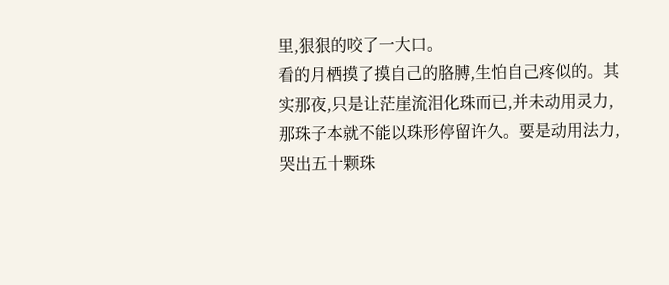里,狠狠的咬了一大口。
看的月栖摸了摸自己的胳膊,生怕自己疼似的。其实那夜,只是让茫崖流泪化珠而已,并未动用灵力,那珠子本就不能以珠形停留许久。要是动用法力,哭出五十颗珠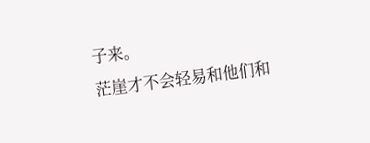子来。
茫崖才不会轻易和他们和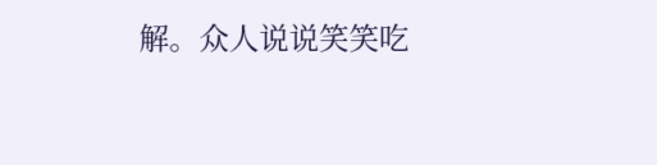解。众人说说笑笑吃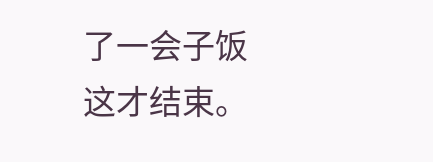了一会子饭这才结束。